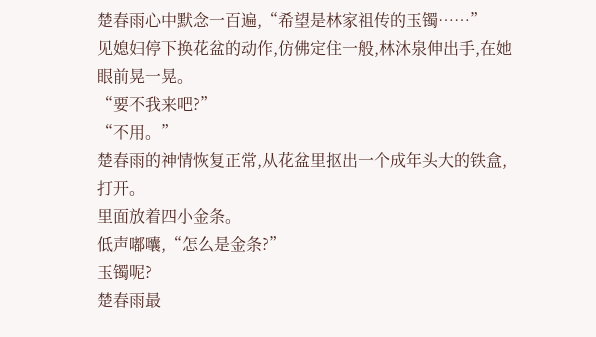楚春雨心中默念一百遍,“希望是林家祖传的玉镯……”
见媳妇停下换花盆的动作,仿佛定住一般,林沐泉伸出手,在她眼前晃一晃。
“要不我来吧?”
“不用。”
楚春雨的神情恢复正常,从花盆里抠出一个成年头大的铁盒,打开。
里面放着四小金条。
低声嘟囔,“怎么是金条?”
玉镯呢?
楚春雨最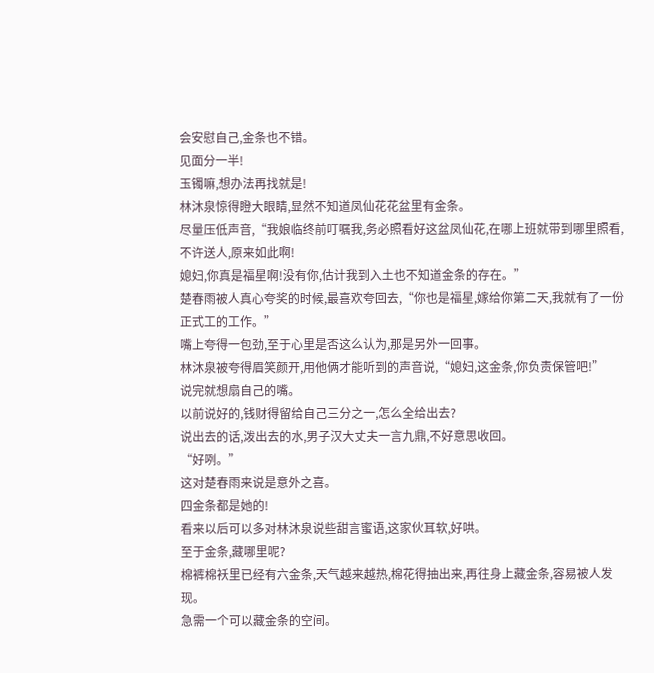会安慰自己,金条也不错。
见面分一半!
玉镯嘛,想办法再找就是!
林沐泉惊得瞪大眼睛,显然不知道凤仙花花盆里有金条。
尽量压低声音,“我娘临终前叮嘱我,务必照看好这盆凤仙花,在哪上班就带到哪里照看,不许送人,原来如此啊!
媳妇,你真是福星啊!没有你,估计我到入土也不知道金条的存在。”
楚春雨被人真心夸奖的时候,最喜欢夸回去,“你也是福星,嫁给你第二天,我就有了一份正式工的工作。”
嘴上夸得一包劲,至于心里是否这么认为,那是另外一回事。
林沐泉被夸得眉笑颜开,用他俩才能听到的声音说,“媳妇,这金条,你负责保管吧!”
说完就想扇自己的嘴。
以前说好的,钱财得留给自己三分之一,怎么全给出去?
说出去的话,泼出去的水,男子汉大丈夫一言九鼎,不好意思收回。
“好咧。”
这对楚春雨来说是意外之喜。
四金条都是她的!
看来以后可以多对林沐泉说些甜言蜜语,这家伙耳软,好哄。
至于金条,藏哪里呢?
棉裤棉袄里已经有六金条,天气越来越热,棉花得抽出来,再往身上藏金条,容易被人发现。
急需一个可以藏金条的空间。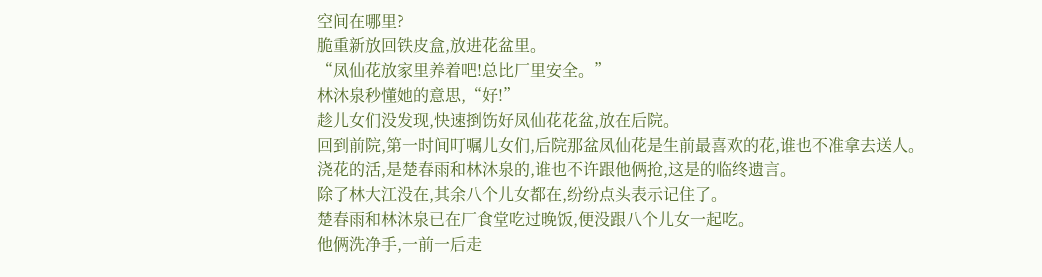空间在哪里?
脆重新放回铁皮盒,放进花盆里。
“凤仙花放家里养着吧!总比厂里安全。”
林沐泉秒懂她的意思,“好!”
趁儿女们没发现,快速捯饬好凤仙花花盆,放在后院。
回到前院,第一时间叮嘱儿女们,后院那盆凤仙花是生前最喜欢的花,谁也不准拿去送人。
浇花的活,是楚春雨和林沐泉的,谁也不许跟他俩抢,这是的临终遗言。
除了林大江没在,其余八个儿女都在,纷纷点头表示记住了。
楚春雨和林沐泉已在厂食堂吃过晚饭,便没跟八个儿女一起吃。
他俩洗净手,一前一后走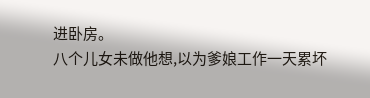进卧房。
八个儿女未做他想,以为爹娘工作一天累坏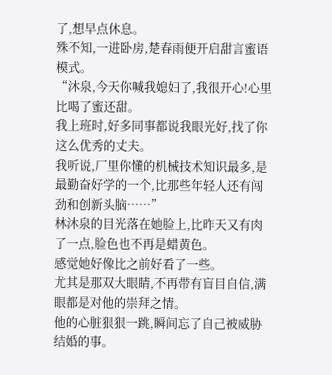了,想早点休息。
殊不知,一进卧房,楚春雨便开启甜言蜜语模式。
“沐泉,今天你喊我媳妇了,我很开心!心里比喝了蜜还甜。
我上班时,好多同事都说我眼光好,找了你这么优秀的丈夫。
我听说,厂里你懂的机械技术知识最多,是最勤奋好学的一个,比那些年轻人还有闯劲和创新头脑……”
林沐泉的目光落在她脸上,比昨天又有肉了一点,脸色也不再是蜡黄色。
感觉她好像比之前好看了一些。
尤其是那双大眼睛,不再带有盲目自信,满眼都是对他的崇拜之情。
他的心脏狠狠一跳,瞬间忘了自己被威胁结婚的事。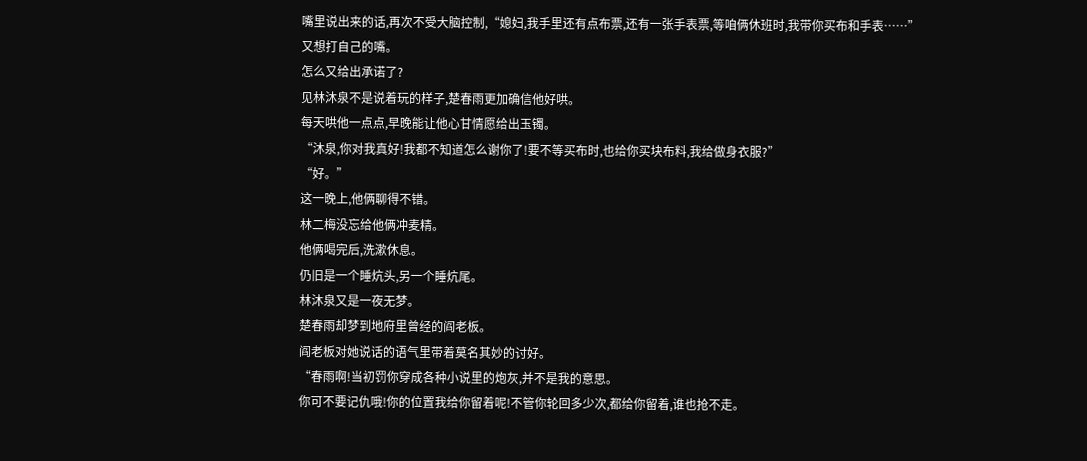嘴里说出来的话,再次不受大脑控制,“媳妇,我手里还有点布票,还有一张手表票,等咱俩休班时,我带你买布和手表……”
又想打自己的嘴。
怎么又给出承诺了?
见林沐泉不是说着玩的样子,楚春雨更加确信他好哄。
每天哄他一点点,早晚能让他心甘情愿给出玉镯。
“沐泉,你对我真好!我都不知道怎么谢你了!要不等买布时,也给你买块布料,我给做身衣服?”
“好。”
这一晚上,他俩聊得不错。
林二梅没忘给他俩冲麦精。
他俩喝完后,洗漱休息。
仍旧是一个睡炕头,另一个睡炕尾。
林沐泉又是一夜无梦。
楚春雨却梦到地府里曾经的阎老板。
阎老板对她说话的语气里带着莫名其妙的讨好。
“春雨啊!当初罚你穿成各种小说里的炮灰,并不是我的意思。
你可不要记仇哦!你的位置我给你留着呢!不管你轮回多少次,都给你留着,谁也抢不走。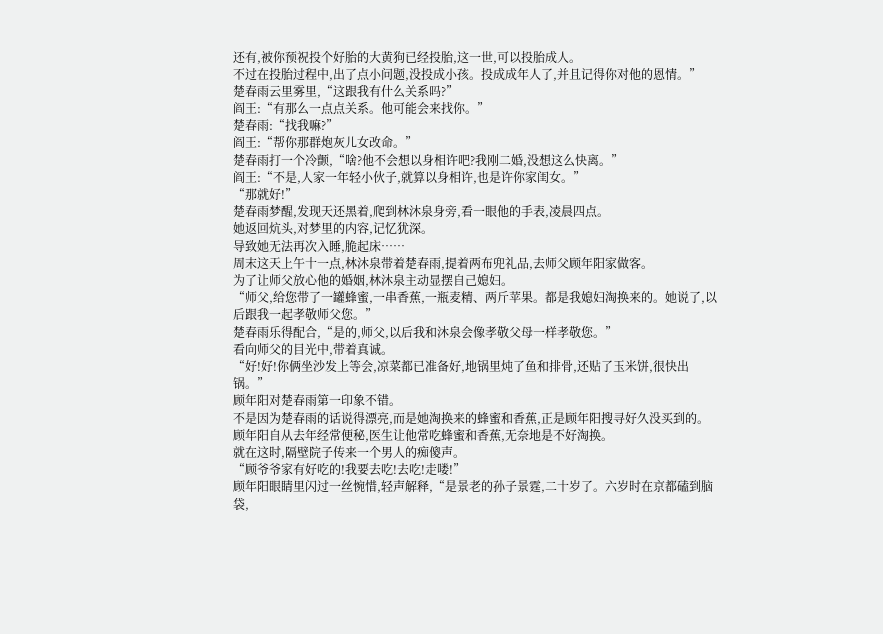还有,被你预祝投个好胎的大黄狗已经投胎,这一世,可以投胎成人。
不过在投胎过程中,出了点小问题,没投成小孩。投成成年人了,并且记得你对他的恩情。”
楚春雨云里雾里,“这跟我有什么关系吗?”
阎王:“有那么一点点关系。他可能会来找你。”
楚春雨:“找我嘛?”
阎王:“帮你那群炮灰儿女改命。”
楚春雨打一个冷颤,“啥?他不会想以身相许吧?我刚二婚,没想这么快离。”
阎王:“不是,人家一年轻小伙子,就算以身相许,也是许你家闺女。”
“那就好!”
楚春雨梦醒,发现天还黑着,爬到林沐泉身旁,看一眼他的手表,凌晨四点。
她返回炕头,对梦里的内容,记忆犹深。
导致她无法再次入睡,脆起床……
周末这天上午十一点,林沐泉带着楚春雨,提着两布兜礼品,去师父顾年阳家做客。
为了让师父放心他的婚姻,林沐泉主动显摆自己媳妇。
“师父,给您带了一罐蜂蜜,一串香蕉,一瓶麦精、两斤苹果。都是我媳妇淘换来的。她说了,以后跟我一起孝敬师父您。”
楚春雨乐得配合,“是的,师父,以后我和沐泉会像孝敬父母一样孝敬您。”
看向师父的目光中,带着真诚。
“好!好!你俩坐沙发上等会,凉菜都已准备好,地锅里炖了鱼和排骨,还贴了玉米饼,很快出锅。”
顾年阳对楚春雨第一印象不错。
不是因为楚春雨的话说得漂亮,而是她淘换来的蜂蜜和香蕉,正是顾年阳搜寻好久没买到的。
顾年阳自从去年经常便秘,医生让他常吃蜂蜜和香蕉,无奈地是不好淘换。
就在这时,隔壁院子传来一个男人的痴傻声。
“顾爷爷家有好吃的!我要去吃!去吃!走喽!”
顾年阳眼睛里闪过一丝惋惜,轻声解释,“是景老的孙子景霆,二十岁了。六岁时在京都磕到脑袋,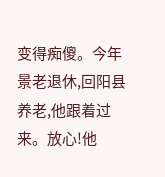变得痴傻。今年景老退休,回阳县养老,他跟着过来。放心!他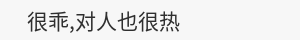很乖,对人也很热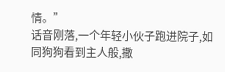情。”
话音刚落,一个年轻小伙子跑进院子,如同狗狗看到主人般,撒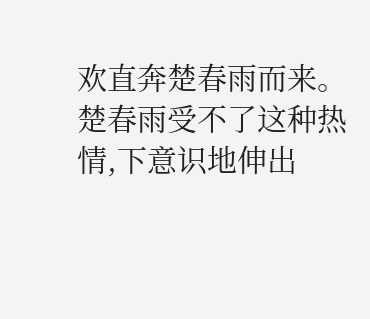欢直奔楚春雨而来。
楚春雨受不了这种热情,下意识地伸出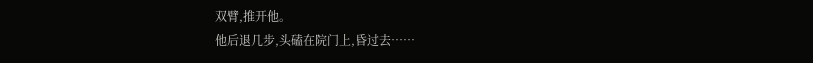双臂,推开他。
他后退几步,头磕在院门上,昏过去……